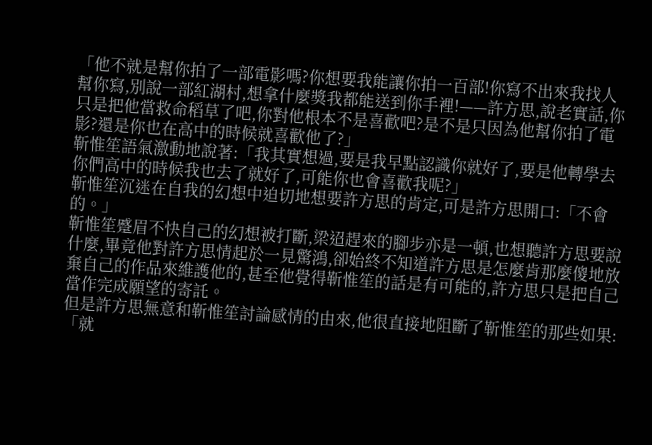「他不就是幫你拍了一部電影嗎?你想要我能讓你拍一百部!你寫不出來我找人幫你寫,別說一部紅湖村,想拿什麼獎我都能送到你手裡!——許方思,說老實話,你只是把他當救命稻草了吧,你對他根本不是喜歡吧?是不是只因為他幫你拍了電影?還是你也在高中的時候就喜歡他了?」
靳惟笙語氣激動地說著:「我其實想過,要是我早點認識你就好了,要是他轉學去你們高中的時候我也去了就好了,可能你也會喜歡我呢?」
靳惟笙沉迷在自我的幻想中迫切地想要許方思的肯定,可是許方思開口:「不會的。」
靳惟笙蹙眉不快自己的幻想被打斷,梁迢趕來的腳步亦是一頓,也想聽許方思要說什麼,畢竟他對許方思情起於一見驚鴻,卻始終不知道許方思是怎麼肯那麼傻地放棄自己的作品來維護他的,甚至他覺得靳惟笙的話是有可能的,許方思只是把自己當作完成願望的寄託。
但是許方思無意和靳惟笙討論感情的由來,他很直接地阻斷了靳惟笙的那些如果:「就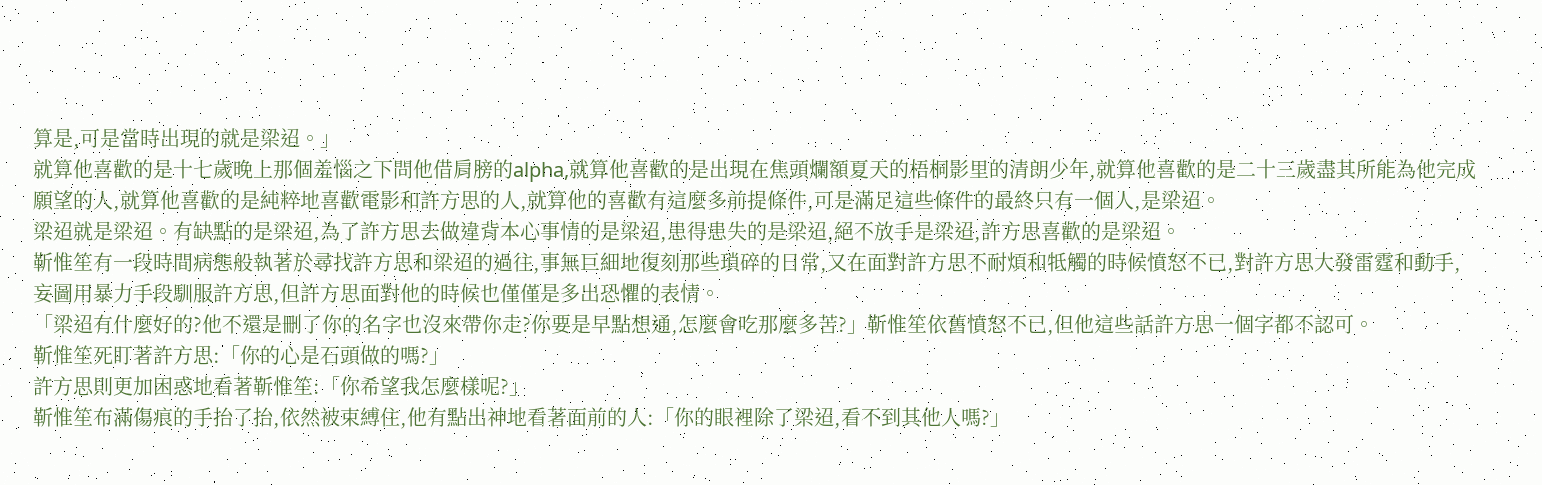算是,可是當時出現的就是梁迢。」
就算他喜歡的是十七歲晚上那個羞惱之下問他借肩膀的alpha,就算他喜歡的是出現在焦頭爛額夏天的梧桐影里的清朗少年,就算他喜歡的是二十三歲盡其所能為他完成願望的人,就算他喜歡的是純粹地喜歡電影和許方思的人,就算他的喜歡有這麼多前提條件,可是滿足這些條件的最終只有一個人,是梁迢。
梁迢就是梁迢。有缺點的是梁迢,為了許方思去做違背本心事情的是梁迢,患得患失的是梁迢,絕不放手是梁迢,許方思喜歡的是梁迢。
靳惟笙有一段時間病態般執著於尋找許方思和梁迢的過往,事無巨細地復刻那些瑣碎的日常,又在面對許方思不耐煩和牴觸的時候憤怒不已,對許方思大發雷霆和動手,妄圖用暴力手段馴服許方思,但許方思面對他的時候也僅僅是多出恐懼的表情。
「梁迢有什麼好的?他不還是刪了你的名字也沒來帶你走?你要是早點想通,怎麼會吃那麼多苦?」靳惟笙依舊憤怒不已,但他這些話許方思一個字都不認可。
靳惟笙死盯著許方思:「你的心是石頭做的嗎?」
許方思則更加困惑地看著靳惟笙:「你希望我怎麼樣呢?」
靳惟笙布滿傷痕的手抬了抬,依然被束縛住,他有點出神地看著面前的人:「你的眼裡除了梁迢,看不到其他人嗎?」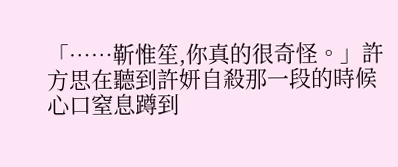「……靳惟笙,你真的很奇怪。」許方思在聽到許妍自殺那一段的時候心口窒息蹲到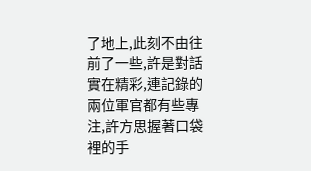了地上,此刻不由往前了一些,許是對話實在精彩,連記錄的兩位軍官都有些專注,許方思握著口袋裡的手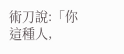術刀說:「你這種人,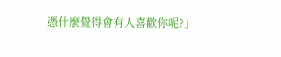憑什麼覺得會有人喜歡你呢?」